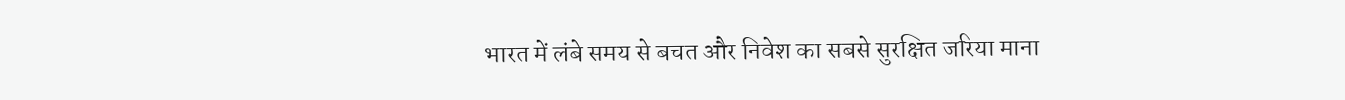भारत में लंबे समय से बचत और निवेश का सबसे सुरक्षित जरिया माना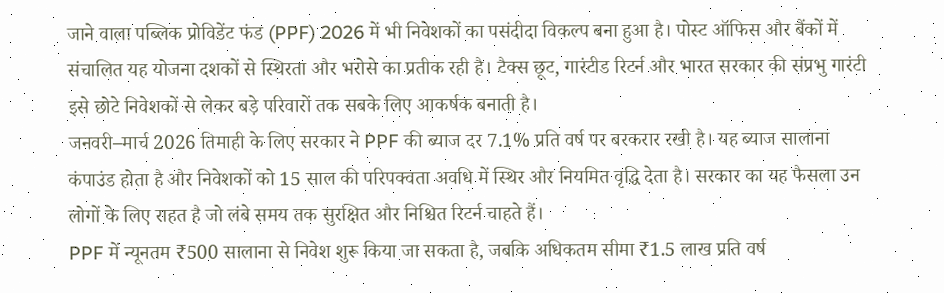जाने वाला पब्लिक प्रोविडेंट फंड (PPF) 2026 में भी निवेशकों का पसंदीदा विकल्प बना हुआ है। पोस्ट ऑफिस और बैंकों में संचालित यह योजना दशकों से स्थिरता और भरोसे का प्रतीक रही है। टैक्स छूट, गारंटीड रिटर्न और भारत सरकार की संप्रभु गारंटी इसे छोटे निवेशकों से लेकर बड़े परिवारों तक सबके लिए आकर्षक बनाती है।
जनवरी–मार्च 2026 तिमाही के लिए सरकार ने PPF की ब्याज दर 7.1% प्रति वर्ष पर बरकरार रखी है। यह ब्याज सालाना कंपाउंड होता है और निवेशकों को 15 साल की परिपक्वता अवधि में स्थिर और नियमित वृद्धि देता है। सरकार का यह फैसला उन लोगों के लिए राहत है जो लंबे समय तक सुरक्षित और निश्चित रिटर्न चाहते हैं।
PPF में न्यूनतम ₹500 सालाना से निवेश शुरू किया जा सकता है, जबकि अधिकतम सीमा ₹1.5 लाख प्रति वर्ष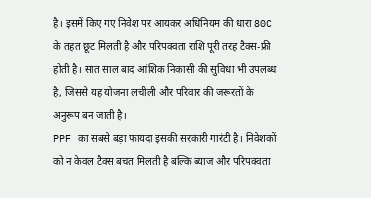है। इसमें किए गए निवेश पर आयकर अधिनियम की धारा 80C के तहत छूट मिलती है और परिपक्वता राशि पूरी तरह टैक्स-फ्री होती है। सात साल बाद आंशिक निकासी की सुविधा भी उपलब्ध है, जिससे यह योजना लचीली और परिवार की जरूरतों के अनुरूप बन जाती है।
PPF का सबसे बड़ा फायदा इसकी सरकारी गारंटी है। निवेशकों को न केवल टैक्स बचत मिलती है बल्कि ब्याज और परिपक्वता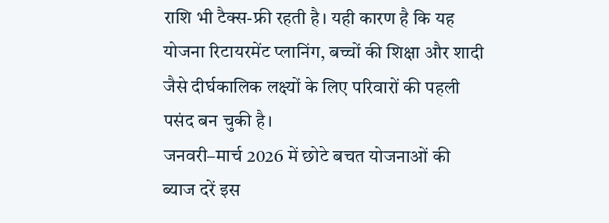राशि भी टैक्स-फ्री रहती है। यही कारण है कि यह योजना रिटायरमेंट प्लानिंग, बच्चों की शिक्षा और शादी जैसे दीर्घकालिक लक्ष्यों के लिए परिवारों की पहली पसंद बन चुकी है।
जनवरी–मार्च 2026 में छोटे बचत योजनाओं की ब्याज दरें इस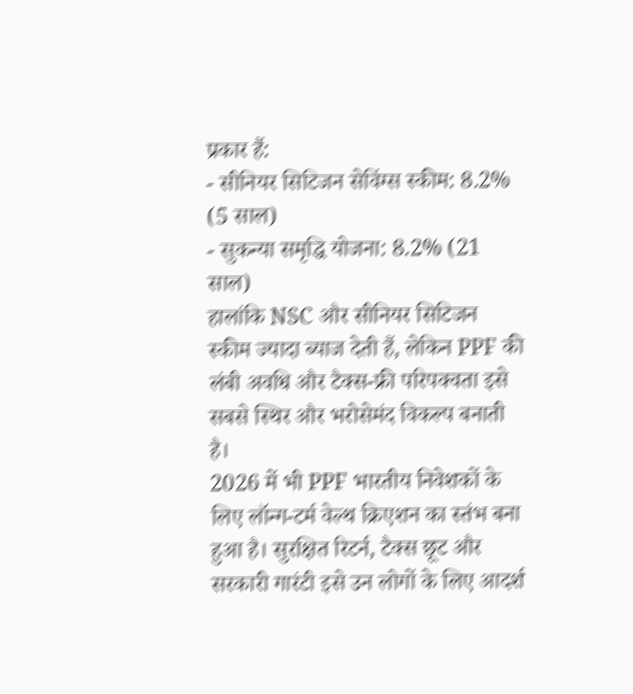प्रकार हैं:
- सीनियर सिटिजन सेविंग्स स्कीम: 8.2% (5 साल)
- सुकन्या समृद्धि योजना: 8.2% (21 साल)
हालांकि NSC और सीनियर सिटिजन स्कीम ज्यादा ब्याज देती हैं, लेकिन PPF की लंबी अवधि और टैक्स-फ्री परिपक्वता इसे सबसे स्थिर और भरोसेमंद विकल्प बनाती है।
2026 में भी PPF भारतीय निवेशकों के लिए लॉन्ग-टर्म वेल्थ क्रिएशन का स्तंभ बना हुआ है। सुरक्षित रिटर्न, टैक्स छूट और सरकारी गारंटी इसे उन लोगों के लिए आदर्श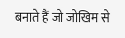बनाते हैं जो जोखिम से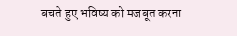बचते हुए भविष्य को मजबूत करना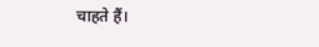चाहते हैं।